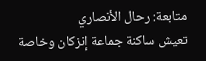متابعة: رحال الأنصاري
تعيش ساكنة جماعة إنزكان وخاصة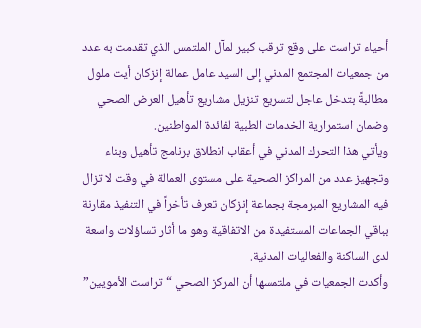أحياء تراست على وقع ترقب كبير لمآل الملتمس الذي تقدمت به عدد من جمعيات المجتمع المدني إلى السيد عامل عمالة إنزكان أيت ملول مطالبةً بتدخل عاجل لتسريع تنزيل مشاريع تأهيل العرض الصحي وضمان استمرارية الخدمات الطبية لفائدة المواطنين.
ويأتي هذا التحرك المدني في أعقاب انطلاق برنامج تأهيل وبناء وتجهيز عدد من المراكز الصحية على مستوى العمالة في وقت لا تزال فيه المشاريع المبرمجة بجماعة إنزكان تعرف تأخراً في التنفيذ مقارنة بباقي الجماعات المستفيدة من الاتفاقية وهو ما أثار تساؤلات واسعة لدى الساكنة والفعاليات المدنية.
وأكدت الجمعيات في ملتمسها أن المركز الصحي “تراست الأمويين”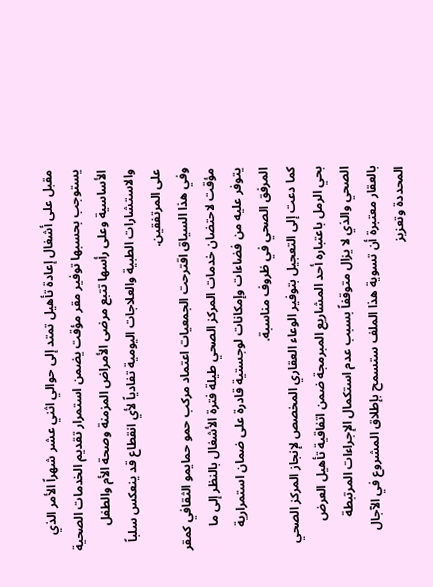مقبل على أشغال إعادة تأهيل تمتد إلى حوالي اثني عشر شهراً الأمر الذي يستوجب بحسبها توفير مقر مؤقت يضمن استمرار تقديم الخدمات الصحية الأساسية وعلى رأسها تتبع مرضى الأمراض المزمنة وصحة الأم والطفل والاستشارات الطبية والعلاجات اليومية تفادياً لأي انقطاع قد ينعكس سلباً على المرتفقين.
وفي هذا السياق اقترحت الجمعيات اعتماد مركب حمو حمايمو الثقافي كمقر مؤقت لاحتضان خدمات المركز الصحي طيلة فترة الأشغال بالنظر إلى ما يتوفر عليه من فضاءات وإمكانات لوجستية قادرة على ضمان استمرارية المرفق الصحي في ظروف مناسبة.
كما دعت إلى التعجيل بتوفير الوعاء العقاري المخصص لإنجاز المركز الصحي بحي الرمل باعتباره أحد المشاريع المبرمجة ضمن اتفاقية تأهيل العرض الصحي والذي لا يزال متوقفاً بسبب عدم استكمال الإجراءات المرتبطة بالعقار معتبرة أن تسوية هذا الملف ستسمح بإطلاق المشروع في الآجال المحددة وتعزيز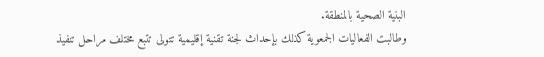البنية الصحية بالمنطقة.
وطالبت الفعاليات الجمعوية كذلك بإحداث لجنة تقنية إقليمية تتولى تتبع مختلف مراحل تنفيذ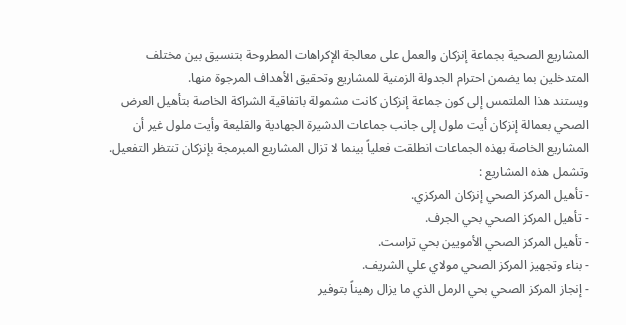المشاريع الصحية بجماعة إنزكان والعمل على معالجة الإكراهات المطروحة بتنسيق بين مختلف المتدخلين بما يضمن احترام الجدولة الزمنية للمشاريع وتحقيق الأهداف المرجوة منها.
ويستند هذا الملتمس إلى كون جماعة إنزكان كانت مشمولة باتفاقية الشراكة الخاصة بتأهيل العرض الصحي بعمالة إنزكان أيت ملول إلى جانب جماعات الدشيرة الجهادية والقليعة وأيت ملول غير أن المشاريع الخاصة بهذه الجماعات انطلقت فعلياً بينما لا تزال المشاريع المبرمجة بإنزكان تنتظر التفعيل.
وتشمل هذه المشاريع :
- تأهيل المركز الصحي إنزكان المركزي.
- تأهيل المركز الصحي بحي الجرف.
- تأهيل المركز الصحي الأمويين بحي تراست.
- بناء وتجهيز المركز الصحي مولاي علي الشريف.
- إنجاز المركز الصحي بحي الرمل الذي ما يزال رهيناً بتوفير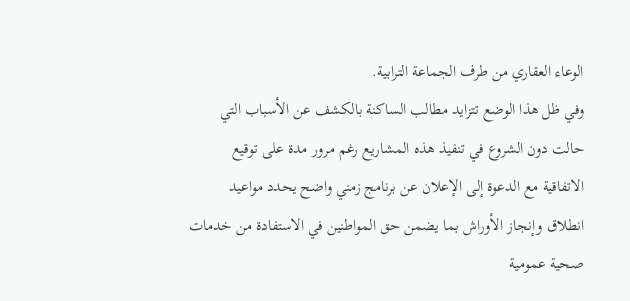الوعاء العقاري من طرف الجماعة الترابية.
وفي ظل هذا الوضع تتزايد مطالب الساكنة بالكشف عن الأسباب التي حالت دون الشروع في تنفيذ هذه المشاريع رغم مرور مدة على توقيع الاتفاقية مع الدعوة إلى الإعلان عن برنامج زمني واضح يحدد مواعيد انطلاق وإنجاز الأوراش بما يضمن حق المواطنين في الاستفادة من خدمات صحية عمومية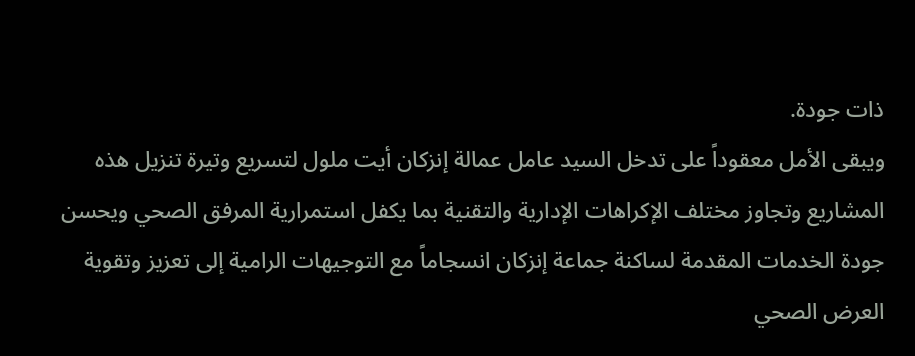ذات جودة.
ويبقى الأمل معقوداً على تدخل السيد عامل عمالة إنزكان أيت ملول لتسريع وتيرة تنزيل هذه المشاريع وتجاوز مختلف الإكراهات الإدارية والتقنية بما يكفل استمرارية المرفق الصحي ويحسن جودة الخدمات المقدمة لساكنة جماعة إنزكان انسجاماً مع التوجيهات الرامية إلى تعزيز وتقوية العرض الصحي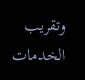وتقريب الخدمات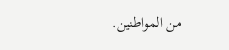من المواطنين.